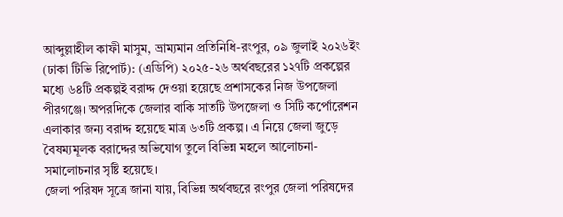আব্দুল্লাহীল কাফী মাসুম, ভ্রাম্যমান প্রতিনিধি-রংপুর, ০৯ জুলাই ২০২৬ইং (ঢাকা টিভি রিপোর্ট): (এডিপি) ২০২৫-২৬ অর্থবছরের ১২৭টি প্রকল্পের মধ্যে ৬৪টি প্রকল্পই বরাদ্দ দেওয়া হয়েছে প্রশাসকের নিজ উপজেলা পীরগঞ্জে। অপরদিকে জেলার বাকি সাতটি উপজেলা ও সিটি কর্পোরেশন এলাকার জন্য বরাদ্দ হয়েছে মাত্র ৬৩টি প্রকল্প। এ নিয়ে জেলা জুড়ে বৈষম্যমূলক বরাদ্দের অভিযোগ তুলে বিভিন্ন মহলে আলোচনা-সমালোচনার সৃষ্টি হয়েছে।
জেলা পরিষদ সূত্রে জানা যায়, বিভিন্ন অর্থবছরে রংপুর জেলা পরিষদের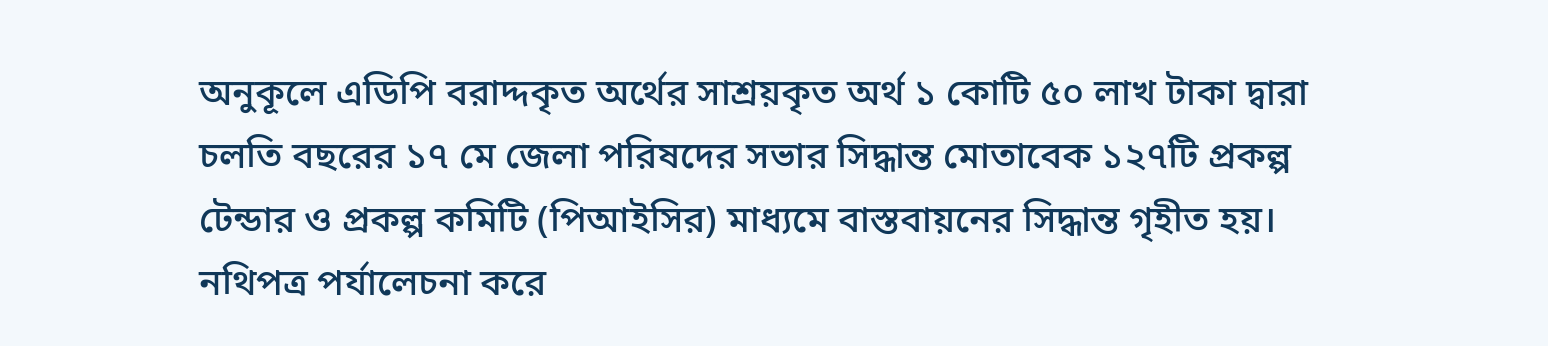অনুকূলে এডিপি বরাদ্দকৃত অর্থের সাশ্রয়কৃত অর্থ ১ কোটি ৫০ লাখ টাকা দ্বারা চলতি বছরের ১৭ মে জেলা পরিষদের সভার সিদ্ধান্ত মোতাবেক ১২৭টি প্রকল্প টেন্ডার ও প্রকল্প কমিটি (পিআইসির) মাধ্যমে বাস্তবায়নের সিদ্ধান্ত গৃহীত হয়।
নথিপত্র পর্যালেচনা করে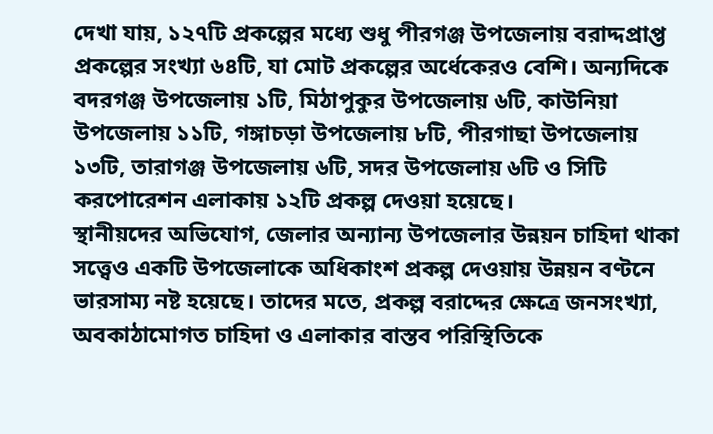দেখা যায়, ১২৭টি প্রকল্পের মধ্যে শুধু পীরগঞ্জ উপজেলায় বরাদ্দপ্রাপ্ত প্রকল্পের সংখ্যা ৬৪টি, যা মোট প্রকল্পের অর্ধেকেরও বেশি। অন্যদিকে বদরগঞ্জ উপজেলায় ১টি, মিঠাপুকুর উপজেলায় ৬টি, কাউনিয়া উপজেলায় ১১টি, গঙ্গাচড়া উপজেলায় ৮টি, পীরগাছা উপজেলায় ১৩টি, তারাগঞ্জ উপজেলায় ৬টি, সদর উপজেলায় ৬টি ও সিটি করপোরেশন এলাকায় ১২টি প্রকল্প দেওয়া হয়েছে।
স্থানীয়দের অভিযোগ, জেলার অন্যান্য উপজেলার উন্নয়ন চাহিদা থাকা সত্ত্বেও একটি উপজেলাকে অধিকাংশ প্রকল্প দেওয়ায় উন্নয়ন বণ্টনে ভারসাম্য নষ্ট হয়েছে। তাদের মতে, প্রকল্প বরাদ্দের ক্ষেত্রে জনসংখ্যা, অবকাঠামোগত চাহিদা ও এলাকার বাস্তব পরিস্থিতিকে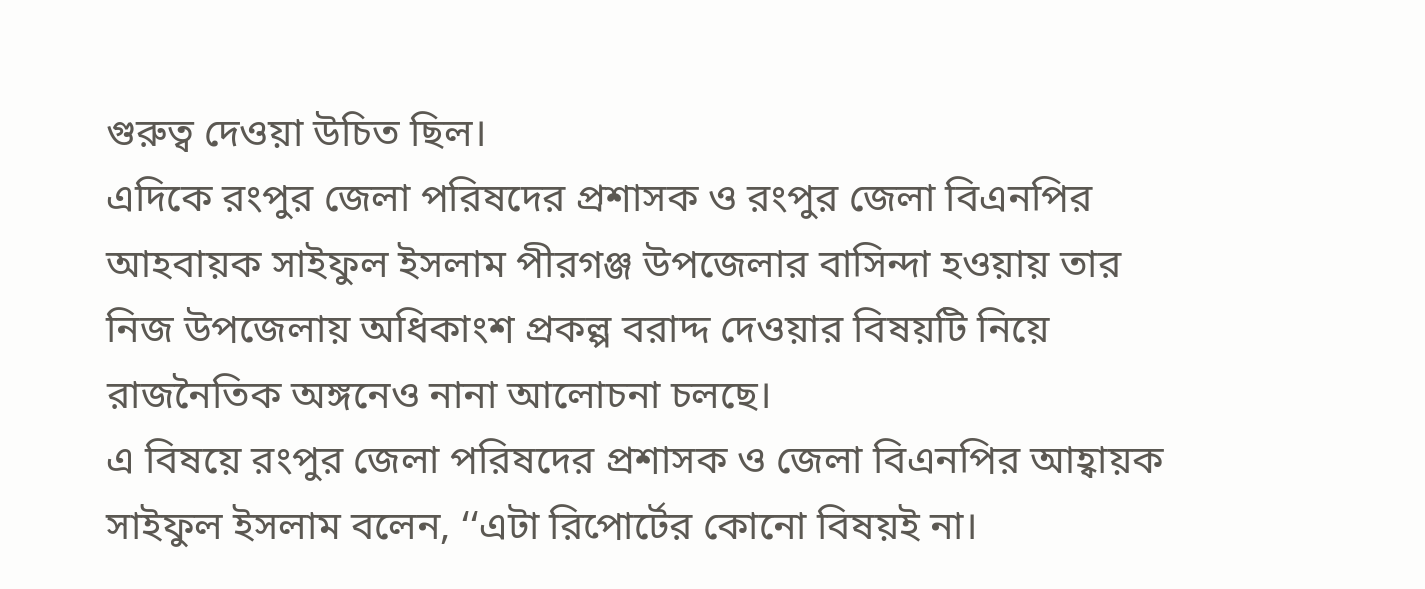গুরুত্ব দেওয়া উচিত ছিল।
এদিকে রংপুর জেলা পরিষদের প্রশাসক ও রংপুর জেলা বিএনপির আহবায়ক সাইফুল ইসলাম পীরগঞ্জ উপজেলার বাসিন্দা হওয়ায় তার নিজ উপজেলায় অধিকাংশ প্রকল্প বরাদ্দ দেওয়ার বিষয়টি নিয়ে রাজনৈতিক অঙ্গনেও নানা আলোচনা চলছে।
এ বিষয়ে রংপুর জেলা পরিষদের প্রশাসক ও জেলা বিএনপির আহ্বায়ক সাইফুল ইসলাম বলেন, ‘‘এটা রিপোর্টের কোনো বিষয়ই না।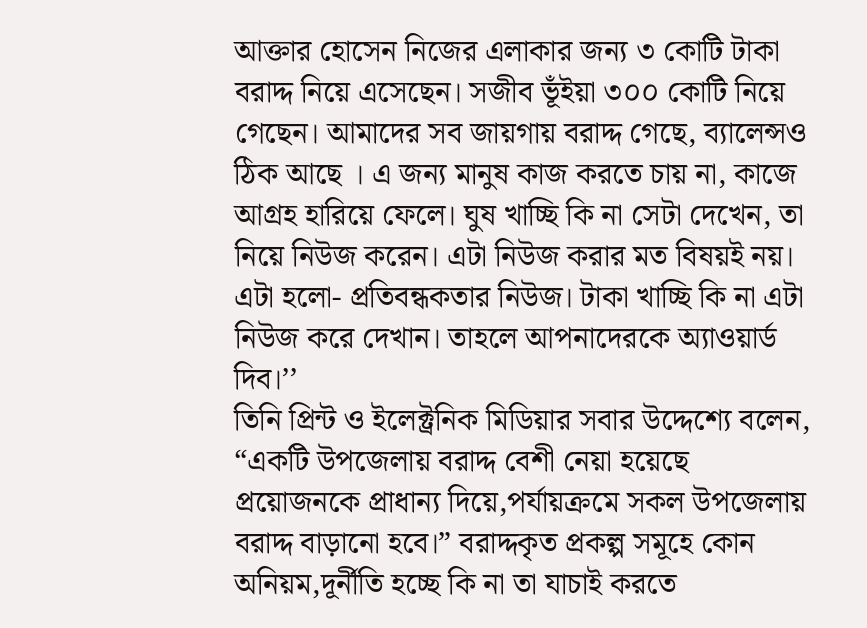আক্তার হোসেন নিজের এলাকার জন্য ৩ কোটি টাকা বরাদ্দ নিয়ে এসেছেন। সজীব ভূঁইয়া ৩০০ কোটি নিয়ে গেছেন। আমাদের সব জায়গায় বরাদ্দ গেছে, ব্যালেন্সও ঠিক আছে । এ জন্য মানুষ কাজ করতে চায় না, কাজে আগ্রহ হারিয়ে ফেলে। ঘুষ খাচ্ছি কি না সেটা দেখেন, তা নিয়ে নিউজ করেন। এটা নিউজ করার মত বিষয়ই নয়। এটা হলো- প্রতিবন্ধকতার নিউজ। টাকা খাচ্ছি কি না এটা নিউজ করে দেখান। তাহলে আপনাদেরকে অ্যাওয়ার্ড দিব।’’
তিনি প্রিন্ট ও ইলেক্ট্রনিক মিডিয়ার সবার উদ্দেশ্যে বলেন, “একটি উপজেলায় বরাদ্দ বেশী নেয়া হয়েছে প্রয়োজনকে প্রাধান্য দিয়ে,পর্যায়ক্রমে সকল উপজেলায় বরাদ্দ বাড়ানো হবে।” বরাদ্দকৃত প্রকল্প সমূহে কোন অনিয়ম,দূর্নীতি হচ্ছে কি না তা যাচাই করতে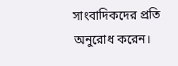সাংবাদিকদের প্রতি অনুরোধ করেন।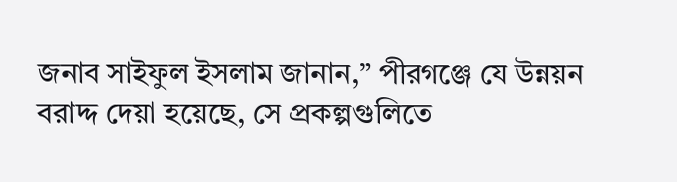জনাব সাইফুল ইসলাম জানান,” পীরগঞ্জে যে উন্নয়ন বরাদ্দ দেয়া হয়েছে, সে প্রকল্পগুলিতে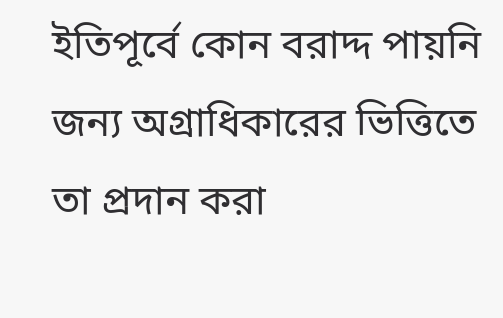ইতিপূর্বে কোন বরাদ্দ পায়নি জন্য অগ্রাধিকারের ভিত্তিতে তা প্রদান করা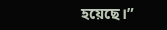হয়েছে।”